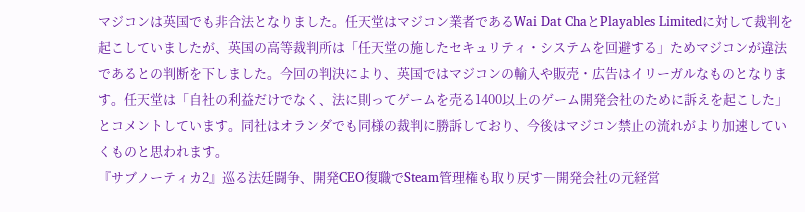マジコンは英国でも非合法となりました。任天堂はマジコン業者であるWai Dat ChaとPlayables Limitedに対して裁判を起こしていましたが、英国の高等裁判所は「任天堂の施したセキュリティ・システムを回避する」ためマジコンが違法であるとの判断を下しました。今回の判決により、英国ではマジコンの輸入や販売・広告はイリーガルなものとなります。任天堂は「自社の利益だけでなく、法に則ってゲームを売る1400以上のゲーム開発会社のために訴えを起こした」とコメントしています。同社はオランダでも同様の裁判に勝訴しており、今後はマジコン禁止の流れがより加速していくものと思われます。
『サブノーティカ2』巡る法廷闘争、開発CEO復職でSteam管理権も取り戻す―開発会社の元経営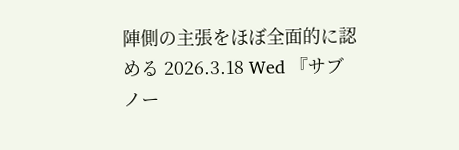陣側の主張をほぼ全面的に認める 2026.3.18 Wed 『サブノー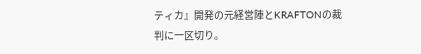ティカ』開発の元経営陣とKRAFTONの裁判に一区切り。